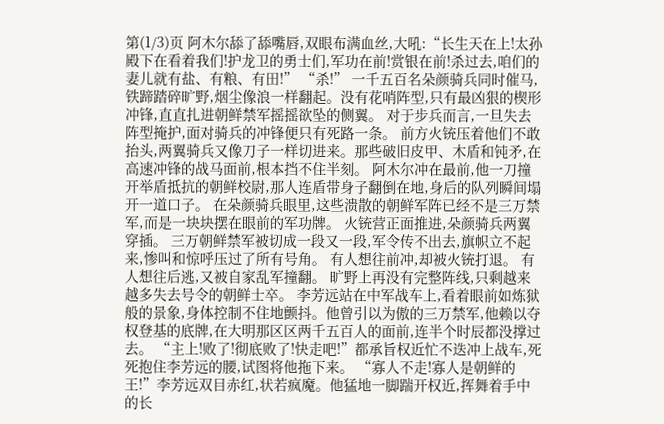第(1/3)页 阿木尔舔了舔嘴唇,双眼布满血丝,大吼:“长生天在上!太孙殿下在看着我们!护龙卫的勇士们,军功在前!赏银在前!杀过去,咱们的妻儿就有盐、有粮、有田!” “杀!” 一千五百名朵颜骑兵同时催马,铁蹄踏碎旷野,烟尘像浪一样翻起。没有花哨阵型,只有最凶狠的楔形冲锋,直直扎进朝鲜禁军摇摇欲坠的侧翼。 对于步兵而言,一旦失去阵型掩护,面对骑兵的冲锋便只有死路一条。 前方火铳压着他们不敢抬头,两翼骑兵又像刀子一样切进来。那些破旧皮甲、木盾和钝矛,在高速冲锋的战马面前,根本挡不住半刻。 阿木尔冲在最前,他一刀撞开举盾抵抗的朝鲜校尉,那人连盾带身子翻倒在地,身后的队列瞬间塌开一道口子。 在朵颜骑兵眼里,这些溃散的朝鲜军阵已经不是三万禁军,而是一块块摆在眼前的军功牌。 火铳营正面推进,朵颜骑兵两翼穿插。 三万朝鲜禁军被切成一段又一段,军令传不出去,旗帜立不起来,惨叫和惊呼压过了所有号角。 有人想往前冲,却被火铳打退。 有人想往后逃,又被自家乱军撞翻。 旷野上再没有完整阵线,只剩越来越多失去号令的朝鲜士卒。 李芳远站在中军战车上,看着眼前如炼狱般的景象,身体控制不住地颤抖。他曾引以为傲的三万禁军,他赖以夺权登基的底牌,在大明那区区两千五百人的面前,连半个时辰都没撑过去。 “主上!败了!彻底败了!快走吧!”都承旨权近忙不迭冲上战车,死死抱住李芳远的腰,试图将他拖下来。 “寡人不走!寡人是朝鲜的王!”李芳远双目赤红,状若疯魔。他猛地一脚踹开权近,挥舞着手中的长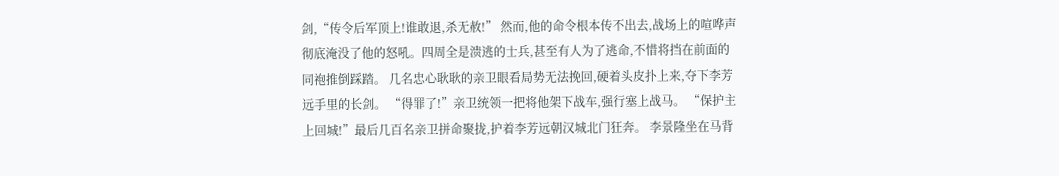剑,“传令后军顶上!谁敢退,杀无赦!” 然而,他的命令根本传不出去,战场上的喧哗声彻底淹没了他的怒吼。四周全是溃逃的士兵,甚至有人为了逃命,不惜将挡在前面的同袍推倒踩踏。 几名忠心耿耿的亲卫眼看局势无法挽回,硬着头皮扑上来,夺下李芳远手里的长剑。 “得罪了!”亲卫统领一把将他架下战车,强行塞上战马。 “保护主上回城!”最后几百名亲卫拼命聚拢,护着李芳远朝汉城北门狂奔。 李景隆坐在马背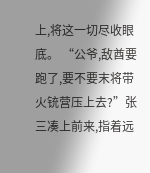上,将这一切尽收眼底。 “公爷,敌酋要跑了,要不要末将带火铳营压上去?”张三凑上前来,指着远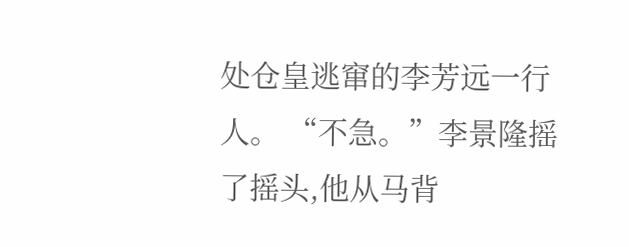处仓皇逃窜的李芳远一行人。 “不急。”李景隆摇了摇头,他从马背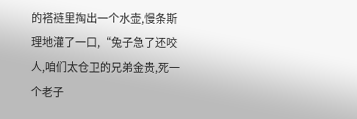的褡裢里掏出一个水壶,慢条斯理地灌了一口,“兔子急了还咬人,咱们太仓卫的兄弟金贵,死一个老子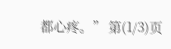都心疼。” 第(1/3)页